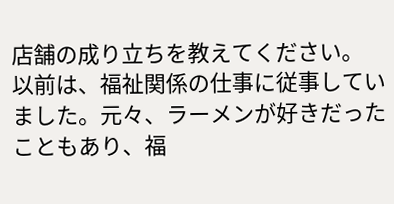店舗の成り立ちを教えてください。
以前は、福祉関係の仕事に従事していました。元々、ラーメンが好きだったこともあり、福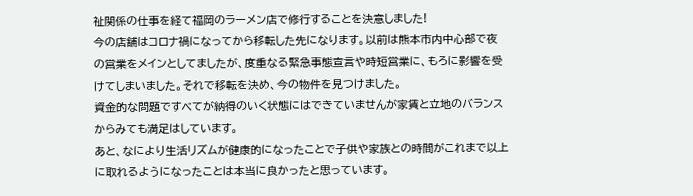祉関係の仕事を経て福岡のラーメン店で修行することを決意しました!
今の店舗はコロナ禍になってから移転した先になります。以前は熊本市内中心部で夜の営業をメインとしてましたが、度重なる緊急事態宣言や時短営業に、もろに影響を受けてしまいました。それで移転を決め、今の物件を見つけました。
資金的な問題ですべてが納得のいく状態にはできていませんが家賃と立地のバランスからみても満足はしています。
あと、なにより生活リズムが健康的になったことで子供や家族との時間がこれまで以上に取れるようになったことは本当に良かったと思っています。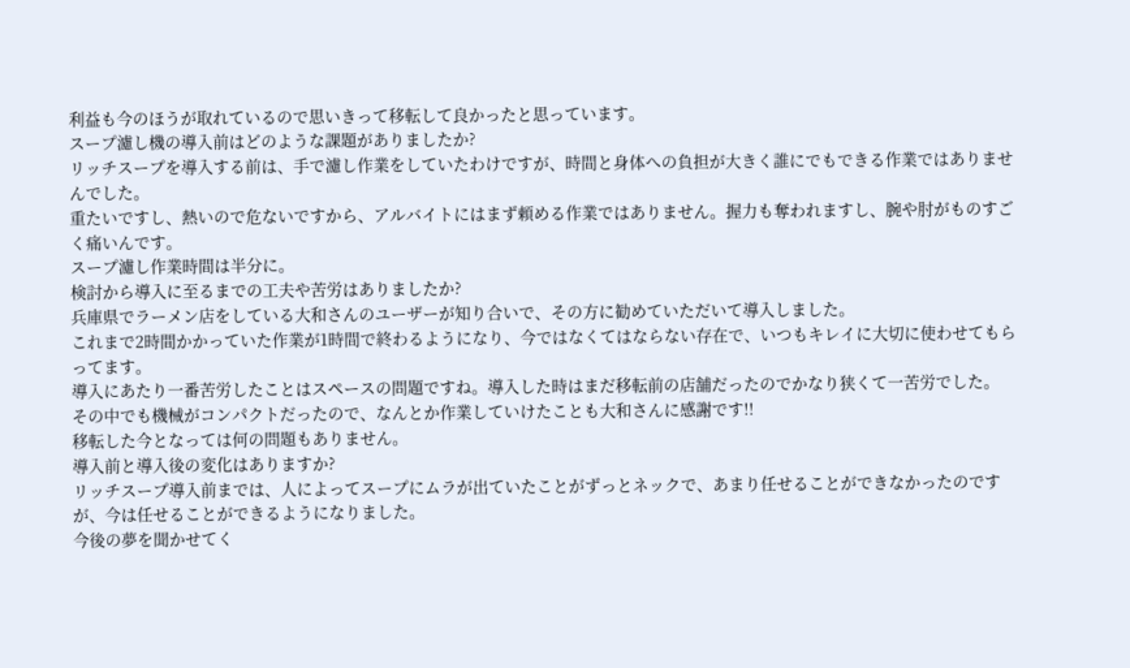利益も今のほうが取れているので思いきって移転して良かったと思っています。
スープ濾し機の導入前はどのような課題がありましたか?
リッチスープを導入する前は、手で濾し作業をしていたわけですが、時間と身体への負担が大きく誰にでもできる作業ではありませんでした。
重たいですし、熱いので危ないですから、アルバイトにはまず頼める作業ではありません。握力も奪われますし、腕や肘がものすごく痛いんです。
スープ濾し作業時間は半分に。
検討から導入に至るまでの工夫や苦労はありましたか?
兵庫県でラーメン店をしている大和さんのユーザーが知り合いで、その方に勧めていただいて導入しました。
これまで2時間かかっていた作業が1時間で終わるようになり、今ではなくてはならない存在で、いつもキレイに大切に使わせてもらってます。
導入にあたり一番苦労したことはスペースの問題ですね。導入した時はまだ移転前の店舗だったのでかなり狭くて一苦労でした。
その中でも機械がコンパクトだったので、なんとか作業していけたことも大和さんに感謝です!!
移転した今となっては何の問題もありません。
導入前と導入後の変化はありますか?
リッチスープ導入前までは、人によってスープにムラが出ていたことがずっとネックで、あまり任せることができなかったのですが、今は任せることができるようになりました。
今後の夢を聞かせてく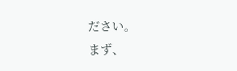ださい。
まず、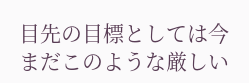目先の目標としては今まだこのような厳しい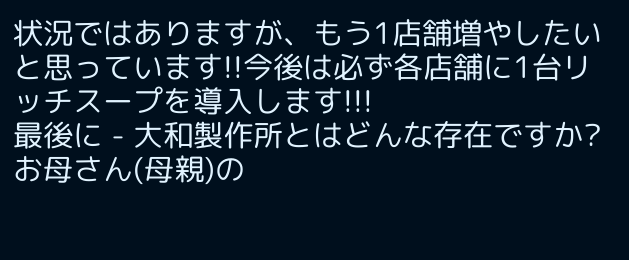状況ではありますが、もう1店舗増やしたいと思っています!!今後は必ず各店舗に1台リッチスープを導入します!!!
最後に - 大和製作所とはどんな存在ですか?
お母さん(母親)の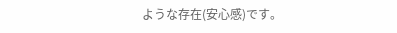ような存在(安心感)です。